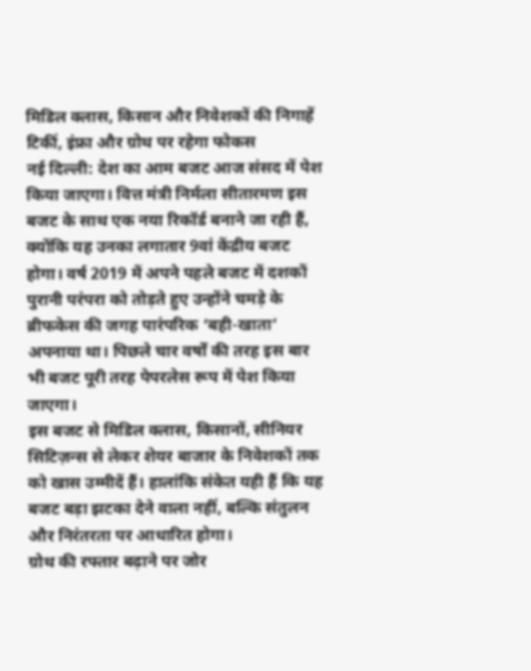मिडिल क्लास, किसान और निवेशकों की निगाहें टिकीं, इंफ्रा और ग्रोथ पर रहेगा फोकस
नई दिल्ली: देश का आम बजट आज संसद में पेश किया जाएगा। वित्त मंत्री निर्मला सीतारमण इस बजट के साथ एक नया रिकॉर्ड बनाने जा रही हैं, क्योंकि यह उनका लगातार 9वां केंद्रीय बजट होगा। वर्ष 2019 में अपने पहले बजट में दशकों पुरानी परंपरा को तोड़ते हुए उन्होंने चमड़े के ब्रीफकेस की जगह पारंपरिक ‘बही-खाता’ अपनाया था। पिछले चार वर्षों की तरह इस बार भी बजट पूरी तरह पेपरलेस रूप में पेश किया जाएगा।
इस बजट से मिडिल क्लास, किसानों, सीनियर सिटिज़न्स से लेकर शेयर बाजार के निवेशकों तक को खास उम्मीदें हैं। हालांकि संकेत यही हैं कि यह बजट बड़ा झटका देने वाला नहीं, बल्कि संतुलन और निरंतरता पर आधारित होगा।
ग्रोथ की रफ्तार बढ़ाने पर जोर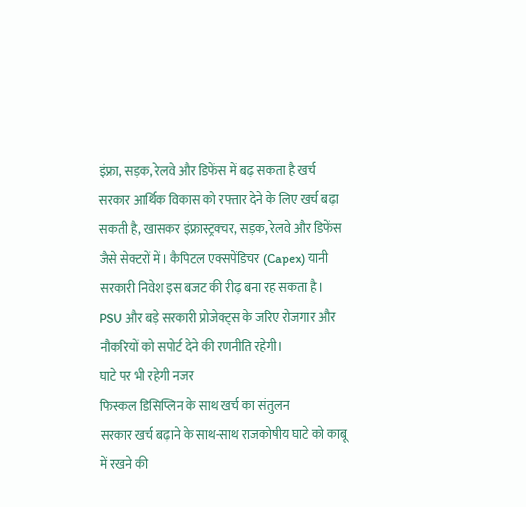इंफ्रा, सड़क, रेलवे और डिफेंस में बढ़ सकता है खर्च
सरकार आर्थिक विकास को रफ्तार देने के लिए खर्च बढ़ा सकती है, खासकर इंफ्रास्ट्रक्चर, सड़क, रेलवे और डिफेंस जैसे सेक्टरों में। कैपिटल एक्सपेंडिचर (Capex) यानी सरकारी निवेश इस बजट की रीढ़ बना रह सकता है। PSU और बड़े सरकारी प्रोजेक्ट्स के जरिए रोजगार और नौकरियों को सपोर्ट देने की रणनीति रहेगी।
घाटे पर भी रहेगी नजर
फिस्कल डिसिप्लिन के साथ खर्च का संतुलन
सरकार खर्च बढ़ाने के साथ-साथ राजकोषीय घाटे को काबू में रखने की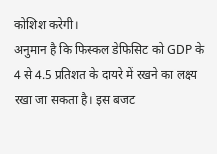कोशिश करेगी।
अनुमान है कि फिस्कल डेफिसिट को GDP के 4 से 4.5 प्रतिशत के दायरे में रखने का लक्ष्य रखा जा सकता है। इस बजट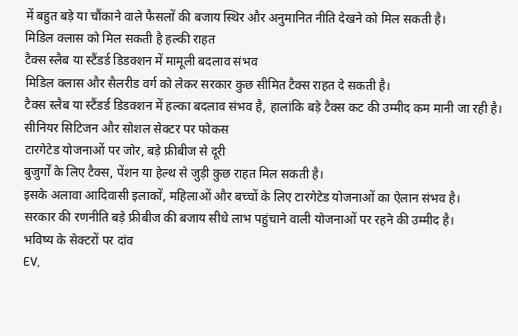में बहुत बड़े या चौंकाने वाले फैसलों की बजाय स्थिर और अनुमानित नीति देखने को मिल सकती है।
मिडिल क्लास को मिल सकती है हल्की राहत
टैक्स स्लैब या स्टैंडर्ड डिडक्शन में मामूली बदलाव संभव
मिडिल क्लास और सैलरीड वर्ग को लेकर सरकार कुछ सीमित टैक्स राहत दे सकती है।
टैक्स स्लैब या स्टैंडर्ड डिडक्शन में हल्का बदलाव संभव है, हालांकि बड़े टैक्स कट की उम्मीद कम मानी जा रही है।
सीनियर सिटिजन और सोशल सेक्टर पर फोकस
टारगेटेड योजनाओं पर जोर, बड़े फ्रीबीज से दूरी
बुजुर्गों के लिए टैक्स, पेंशन या हेल्थ से जुड़ी कुछ राहत मिल सकती है।
इसके अलावा आदिवासी इलाकों, महिलाओं और बच्चों के लिए टारगेटेड योजनाओं का ऐलान संभव है।
सरकार की रणनीति बड़े फ्रीबीज की बजाय सीधे लाभ पहुंचाने वाली योजनाओं पर रहने की उम्मीद है।
भविष्य के सेक्टरों पर दांव
EV,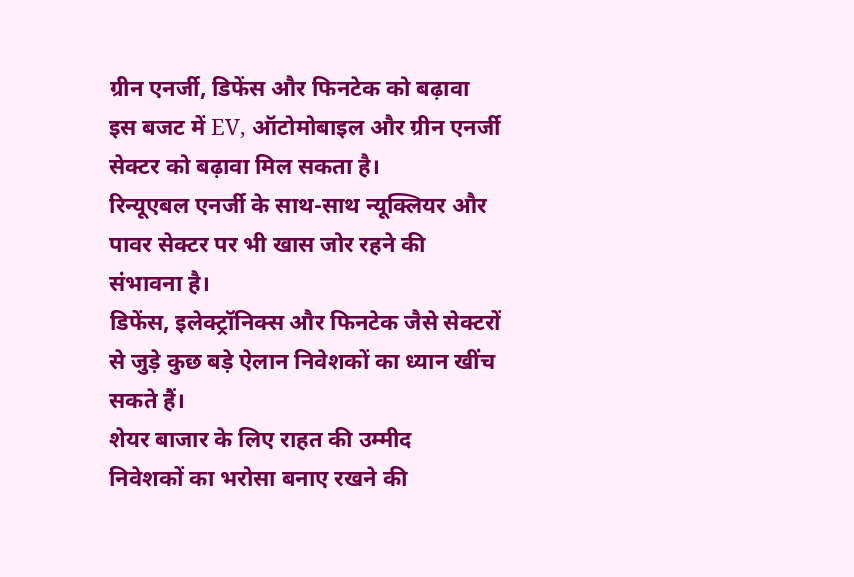ग्रीन एनर्जी, डिफेंस और फिनटेक को बढ़ावा
इस बजट में EV, ऑटोमोबाइल और ग्रीन एनर्जी सेक्टर को बढ़ावा मिल सकता है।
रिन्यूएबल एनर्जी के साथ-साथ न्यूक्लियर और पावर सेक्टर पर भी खास जोर रहने की संभावना है।
डिफेंस, इलेक्ट्रॉनिक्स और फिनटेक जैसे सेक्टरों से जुड़े कुछ बड़े ऐलान निवेशकों का ध्यान खींच सकते हैं।
शेयर बाजार के लिए राहत की उम्मीद
निवेशकों का भरोसा बनाए रखने की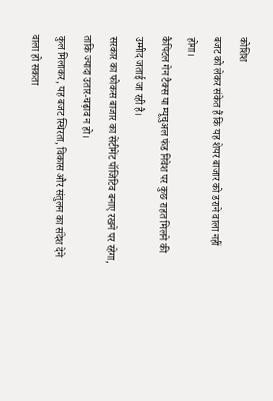कोशिश
बजट को लेकर संकेत हैं कि यह शेयर बाजार को डराने वाला नहीं होगा।
कैपिटल गेन टैक्स या म्यूचुअल फंड निवेश पर कुछ राहत मिलने की उम्मीद जताई जा रही है।
सरकार का फोकस बाजार का सेंटीमेंट पॉजिटिव बनाए रखने पर रहेगा, ताकि ज्यादा उतार-चढ़ाव न हो।
कुल मिलाकर, यह बजट स्थिरता, विकास और संतुलन का संदेश देने वाला हो सकता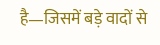है—जिसमें बड़े वादों से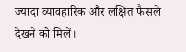ज्यादा व्यावहारिक और लक्षित फैसले देखने को मिलें।